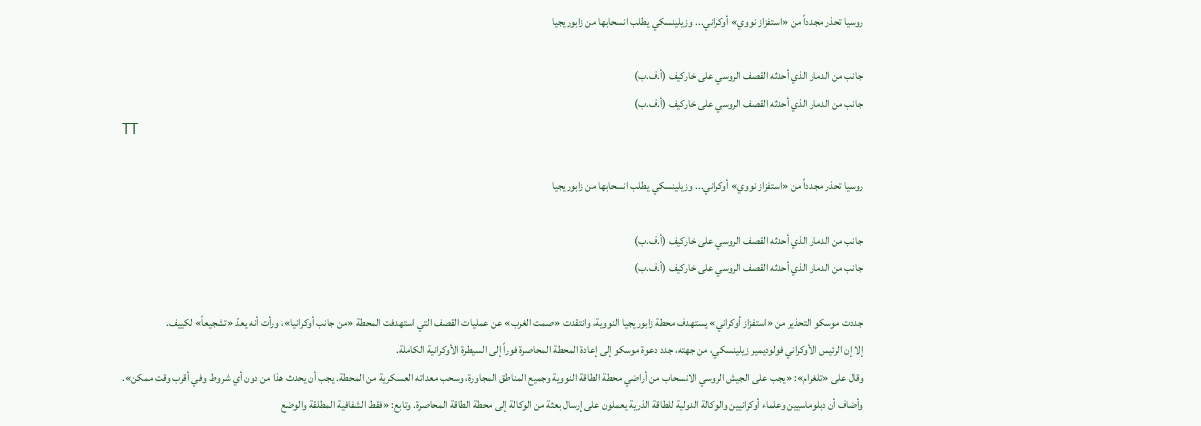روسيا تحذر مجدداً من «استفزاز نووي» أوكراني... وزيلينسكي يطلب انسحابها من زابوريجيا

جانب من الدمار الذي أحدثه القصف الروسي على خاركيف (أ.ف.ب)
جانب من الدمار الذي أحدثه القصف الروسي على خاركيف (أ.ف.ب)
TT

روسيا تحذر مجدداً من «استفزاز نووي» أوكراني... وزيلينسكي يطلب انسحابها من زابوريجيا

جانب من الدمار الذي أحدثه القصف الروسي على خاركيف (أ.ف.ب)
جانب من الدمار الذي أحدثه القصف الروسي على خاركيف (أ.ف.ب)

جددت موسكو التحذير من «استفزاز أوكراني» يستهدف محطة زابوريجيا النووية، وانتقدت «صمت الغرب» عن عمليات القصف التي استهدفت المحطة «من جانب أوكرانيا»، ورأت أنه يعدّ «تشجيعاً» لكييف.
إلا إن الرئيس الأوكراني فولوديمير زيلينسكي، من جهته، جدد دعوة موسكو إلى إعادة المحطة المحاصرة فوراً إلى السيطرة الأوكرانية الكاملة.
وقال على «تلغرام»: «يجب على الجيش الروسي الانسحاب من أراضي محطة الطاقة النووية وجميع المناطق المجاورة، وسحب معداته العسكرية من المحطة. يجب أن يحدث هذا من دون أي شروط وفي أقرب وقت ممكن».
وأضاف أن دبلوماسيين وعلماء أوكرانيين والوكالة الدولية للطاقة الذرية يعملون على إرسال بعثة من الوكالة إلى محطة الطاقة المحاصرة. وتابع: «فقط الشفافية المطلقة والوضع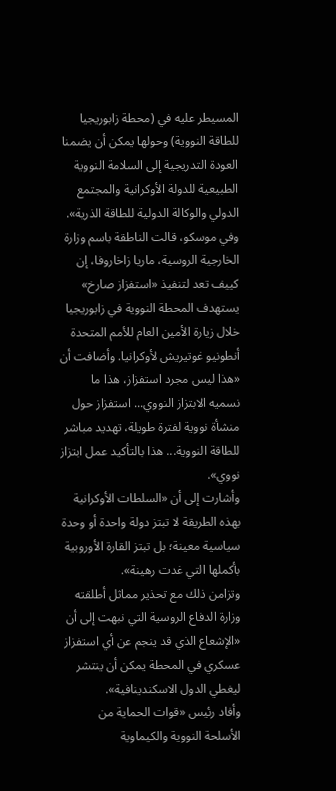المسيطر عليه في (محطة زابوريجيا للطاقة النووية) وحولها يمكن أن يضمنا العودة التدريجية إلى السلامة النووية الطبيعية للدولة الأوكرانية والمجتمع الدولي والوكالة الدولية للطاقة الذرية».
وفي موسكو، قالت الناطقة باسم وزارة الخارجية الروسية، ماريا زاخاروفا، إن كييف تعد لتنفيذ «استفزاز صارخ» يستهدف المحطة النووية في زابوريجيا خلال زيارة الأمين العام للأمم المتحدة أنطونيو غوتيريش لأوكرانيا. وأضافت أن «هذا ليس مجرد استفزاز، هذا ما نسميه الابتزاز النووي... استفزاز حول منشأة نووية لفترة طويلة، تهديد مباشر للطاقة النووية... هذا بالتأكيد عمل ابتزاز نووي».
وأشارت إلى أن «السلطات الأوكرانية بهذه الطريقة لا تبتز دولة واحدة أو وحدة سياسية معينة؛ بل تبتز القارة الأوروبية بأكملها التي غدت رهينة».
وتزامن ذلك مع تحذير مماثل أطلقته وزارة الدفاع الروسية التي نبهت إلى أن «الإشعاع الذي قد ينجم عن أي استفزاز عسكري في المحطة يمكن أن ينتشر ليغطي الدول الاسكندينافية».
وأفاد رئيس «قوات الحماية من الأسلحة النووية والكيماوية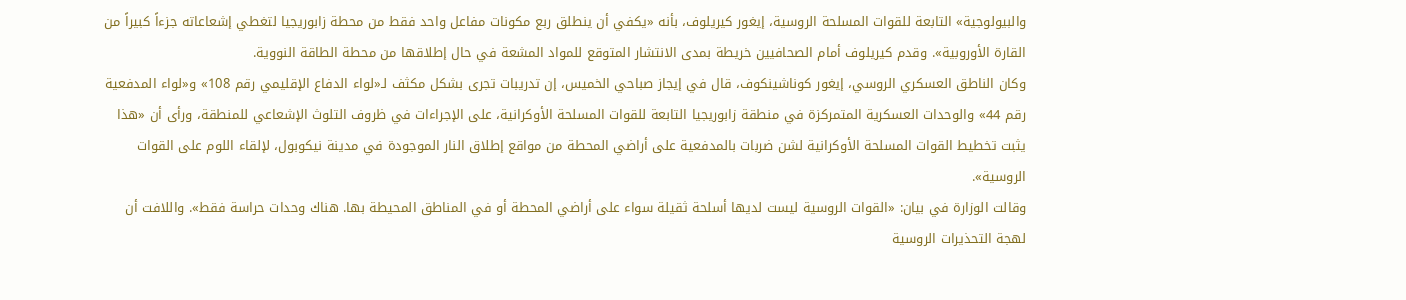والبيولوجية» التابعة للقوات المسلحة الروسية، إيغور كيريلوف، بأنه «يكفي أن ينطلق ربع مكونات مفاعل واحد فقط من محطة زابوريجيا لتغطي إشعاعاته جزءاً كبيراً من القارة الأوروبية». وقدم كيريلوف أمام الصحافيين خريطة بمدى الانتشار المتوقع للمواد المشعة في حال إطلاقها من محطة الطاقة النووية.
وكان الناطق العسكري الروسي، إيغور كوناشينكوف، قال في إيجاز صباحي الخميس، إن تدريبات تجرى بشكل مكثف لـ«لواء الدفاع الإقليمي رقم 108» و«لواء المدفعية رقم 44» والوحدات العسكرية المتمركزة في منطقة زابوريجيا التابعة للقوات المسلحة الأوكرانية، على الإجراءات في ظروف التلوث الإشعاعي للمنطقة، ورأى أن «هذا يثبت تخطيط القوات المسلحة الأوكرانية لشن ضربات بالمدفعية على أراضي المحطة من مواقع إطلاق النار الموجودة في مدينة نيكوبول، لإلقاء اللوم على القوات الروسية».
وقالت الوزارة في بيان: «القوات الروسية ليست لديها أسلحة ثقيلة سواء على أراضي المحطة أو في المناطق المحيطة بها. هناك وحدات حراسة فقط». واللافت أن لهجة التحذيرات الروسية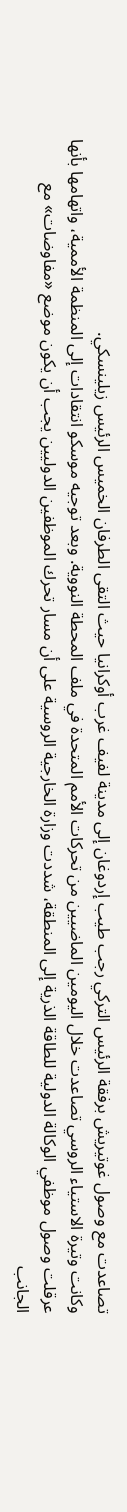تصاعدت مع وصول غوتيريش برفقة الرئيس التركي رجب طيب إردوغان إلى مدينة لفيف غرب أوكرانيا حيث التقى الطرفان الخميس الرئيس زيلينسكي.
وكانت وتيرة الاستياء الروسي تصاعدت خلال اليومين الماضيين من تحركات الأمم المتحدة في ملف المحطة النووية. وبعد توجيه موسكو انتقادات إلى المنظمة الأممية، واتهامها بأنها عرقلت وصول موظفي الوكالة الدولية للطاقة الذرية إلى المنطقة، شددت وزارة الخارجية الروسية على أن مسار تحرك الموظفين الدوليين يجب أن يكون موضع «مفاوضات» مع الجانب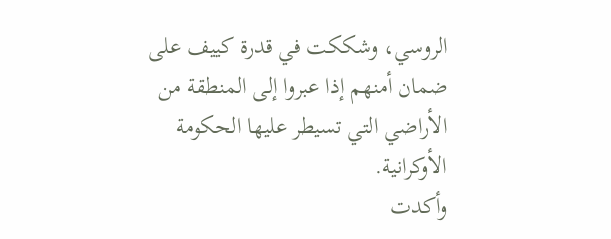الروسي، وشككت في قدرة كييف على ضمان أمنهم إذا عبروا إلى المنطقة من الأراضي التي تسيطر عليها الحكومة الأوكرانية.
وأكدت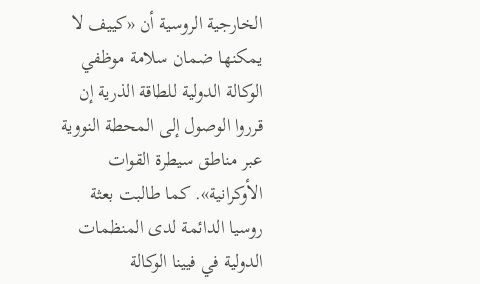الخارجية الروسية أن «كييف لا يمكنها ضمان سلامة موظفي الوكالة الدولية للطاقة الذرية إن قرروا الوصول إلى المحطة النووية عبر مناطق سيطرة القوات الأوكرانية». كما طالبت بعثة روسيا الدائمة لدى المنظمات الدولية في فيينا الوكالة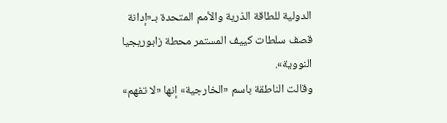الدولية للطاقة الذرية والأمم المتحدة بـ«إدانة قصف سلطات كييف المستمر محطة زابوريجيا النووية».
وقالت الناطقة باسم «الخارجية» إنها «لا تفهم»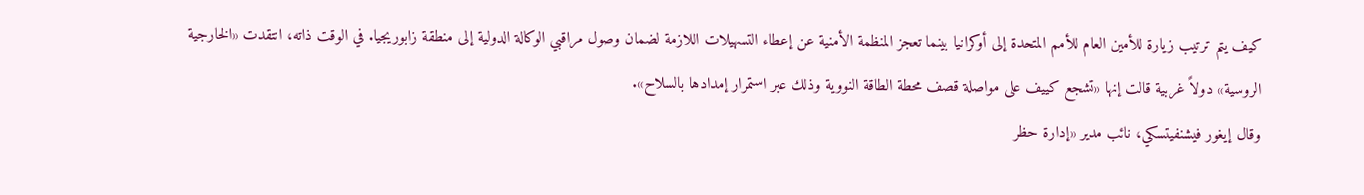كيف يتم ترتيب زيارة للأمين العام للأمم المتحدة إلى أوكرانيا بينما تعجز المنظمة الأمنية عن إعطاء التسهيلات اللازمة لضمان وصول مراقبي الوكالة الدولية إلى منطقة زابوريجيا. في الوقت ذاته، انتقدت «الخارجية الروسية» دولاً غربية قالت إنها «تشجع كييف على مواصلة قصف محطة الطاقة النووية وذلك عبر استمرار إمدادها بالسلاح».
وقال إيغور فيشنفيتسكي، نائب مدير «إدارة حظر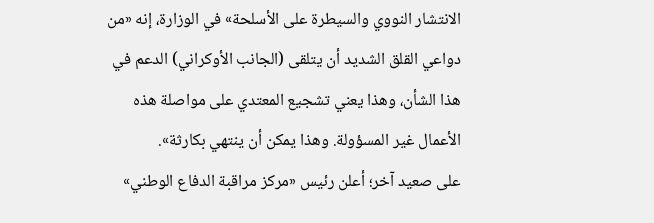الانتشار النووي والسيطرة على الأسلحة» في الوزارة، إنه «من دواعي القلق الشديد أن يتلقى (الجانب الأوكراني) الدعم في هذا الشأن، وهذا يعني تشجيع المعتدي على مواصلة هذه الأعمال غير المسؤولة. وهذا يمكن أن ينتهي بكارثة».
على صعيد آخر؛ أعلن رئيس «مركز مراقبة الدفاع الوطني»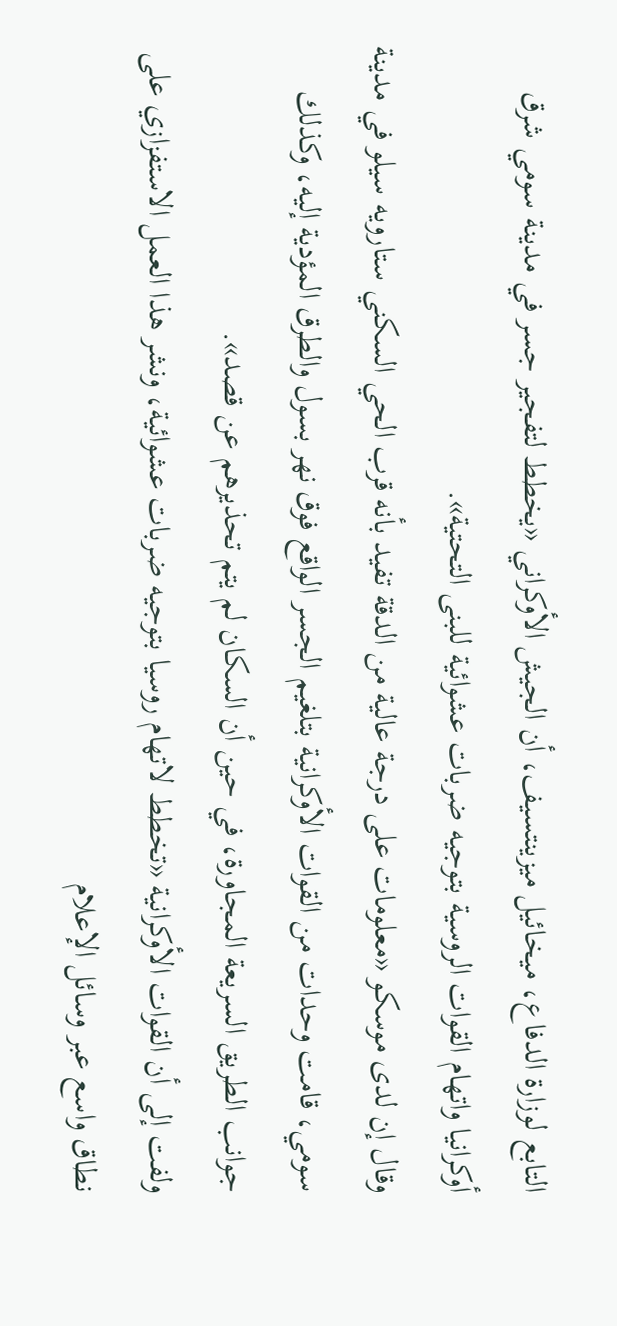التابع لوزارة الدفاع، ميخائيل ميزينتسيف، أن الجيش الأوكراني «يخطط لتفجير جسر في مدينة سومي شرق أوكرانيا واتهام القوات الروسية بتوجيه ضربات عشوائية للبنى التحتية».
وقال إن لدى موسكو «معلومات على درجة عالية من الدقة تفيد بأنه قرب الحي السكني ستارويه سيلو في مدينة سومي، قامت وحدات من القوات الأوكرانية بتلغيم الجسر الواقع فوق نهر بسول والطرق المؤدية إليه، وكذلك جوانب الطريق السريعة المجاورة، في حين أن السكان لم يتم تحذيرهم عن قصد».
ولفت إلى أن القوات الأوكرانية «تخطط لاتهام روسيا بتوجيه ضربات عشوائية، ونشر هذا العمل الاستفزازي على نطاق واسع عبر وسائل الإعلام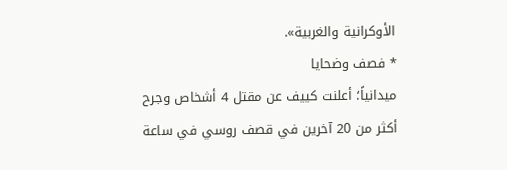الأوكرانية والغربية».
* فصف وضحايا
ميدانياً؛ أعلنت كييف عن مقتل 4 أشخاص وجرح أكثر من 20 آخرين في قصف روسي في ساعة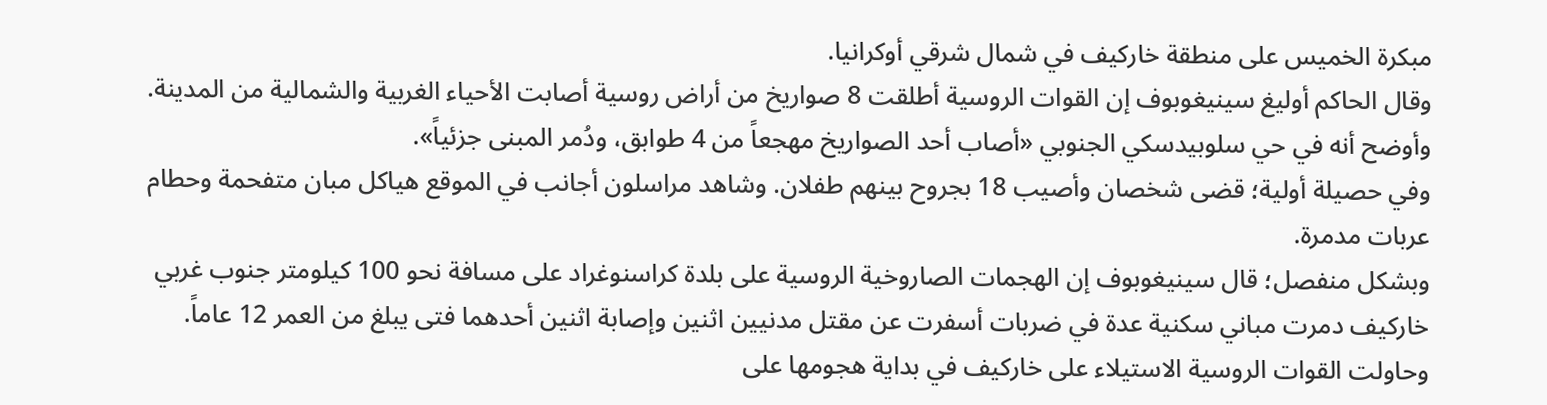مبكرة الخميس على منطقة خاركيف في شمال شرقي أوكرانيا.
وقال الحاكم أوليغ سينيغوبوف إن القوات الروسية أطلقت 8 صواريخ من أراض روسية أصابت الأحياء الغربية والشمالية من المدينة. وأوضح أنه في حي سلوبيدسكي الجنوبي «أصاب أحد الصواريخ مهجعاً من 4 طوابق، ودُمر المبنى جزئياً».
وفي حصيلة أولية؛ قضى شخصان وأصيب 18 بجروح بينهم طفلان. وشاهد مراسلون أجانب في الموقع هياكل مبان متفحمة وحطام عربات مدمرة.
وبشكل منفصل؛ قال سينيغوبوف إن الهجمات الصاروخية الروسية على بلدة كراسنوغراد على مسافة نحو 100 كيلومتر جنوب غربي خاركيف دمرت مباني سكنية عدة في ضربات أسفرت عن مقتل مدنيين اثنين وإصابة اثنين أحدهما فتى يبلغ من العمر 12 عاماً.
وحاولت القوات الروسية الاستيلاء على خاركيف في بداية هجومها على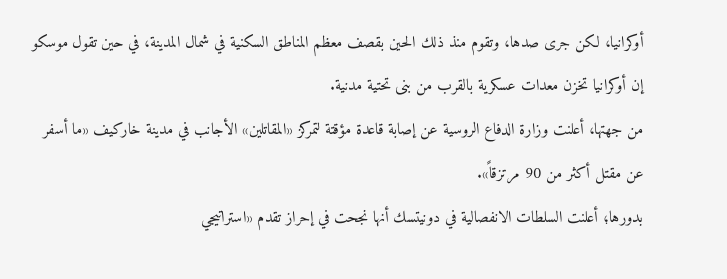أوكرانيا، لكن جرى صدها، وتقوم منذ ذلك الحين بقصف معظم المناطق السكنية في شمال المدينة، في حين تقول موسكو إن أوكرانيا تخزن معدات عسكرية بالقرب من بنى تحتية مدنية.
من جهتها، أعلنت وزارة الدفاع الروسية عن إصابة قاعدة مؤقتة لتمركز «المقاتلين» الأجانب في مدينة خاركيف «ما أسفر عن مقتل أكثر من 90 مرتزقاً».
بدورها؛ أعلنت السلطات الانفصالية في دونيتسك أنها نجحت في إحراز تقدم «استراتيجي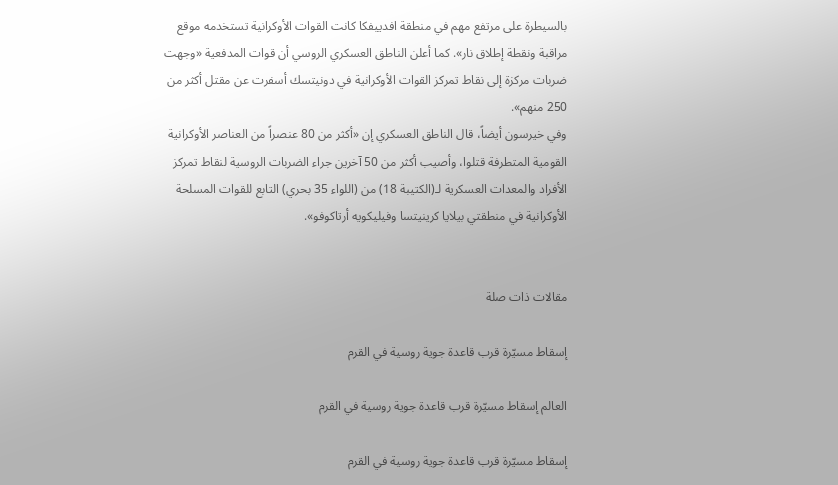بالسيطرة على مرتفع مهم في منطقة افدييفكا كانت القوات الأوكرانية تستخدمه موقع مراقبة ونقطة إطلاق نار». كما أعلن الناطق العسكري الروسي أن قوات المدفعية «وجهت ضربات مركزة إلى نقاط تمركز القوات الأوكرانية في دونيتسك أسفرت عن مقتل أكثر من 250 منهم».
وفي خيرسون أيضاً، قال الناطق العسكري إن «أكثر من 80 عنصراً من العناصر الأوكرانية القومية المتطرفة قتلوا، وأصيب أكثر من 50 آخرين جراء الضربات الروسية لنقاط تمركز الأفراد والمعدات العسكرية لـ(الكتيبة 18) من (اللواء 35 بحري) التابع للقوات المسلحة الأوكرانية في منطقتي بيلايا كرينيتسا وفيليكويه أرتاكوفو».


مقالات ذات صلة

إسقاط مسيّرة قرب قاعدة جوية روسية في القرم

العالم إسقاط مسيّرة قرب قاعدة جوية روسية في القرم

إسقاط مسيّرة قرب قاعدة جوية روسية في القرم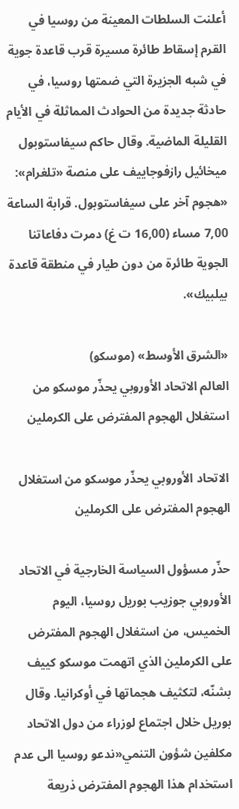أعلنت السلطات المعينة من روسيا في القرم إسقاط طائرة مسيرة قرب قاعدة جوية في شبه الجزيرة التي ضمتها روسيا، في حادثة جديدة من الحوادث المماثلة في الأيام القليلة الماضية. وقال حاكم سيفاستوبول ميخائيل رازفوجاييف على منصة «تلغرام»: «هجوم آخر على سيفاستوبول. قرابة الساعة 7,00 مساء (16,00 ت غ) دمرت دفاعاتنا الجوية طائرة من دون طيار في منطقة قاعدة بيلبيك».

«الشرق الأوسط» (موسكو)
العالم الاتحاد الأوروبي يحذّر موسكو من استغلال الهجوم المفترض على الكرملين

الاتحاد الأوروبي يحذّر موسكو من استغلال الهجوم المفترض على الكرملين

حذّر مسؤول السياسة الخارجية في الاتحاد الأوروبي جوزيب بوريل روسيا، اليوم الخميس، من استغلال الهجوم المفترض على الكرملين الذي اتهمت موسكو كييف بشنّه، لتكثيف هجماتها في أوكرانيا. وقال بوريل خلال اجتماع لوزراء من دول الاتحاد مكلفين شؤون التنمي«ندعو روسيا الى عدم استخدام هذا الهجوم المفترض ذريعة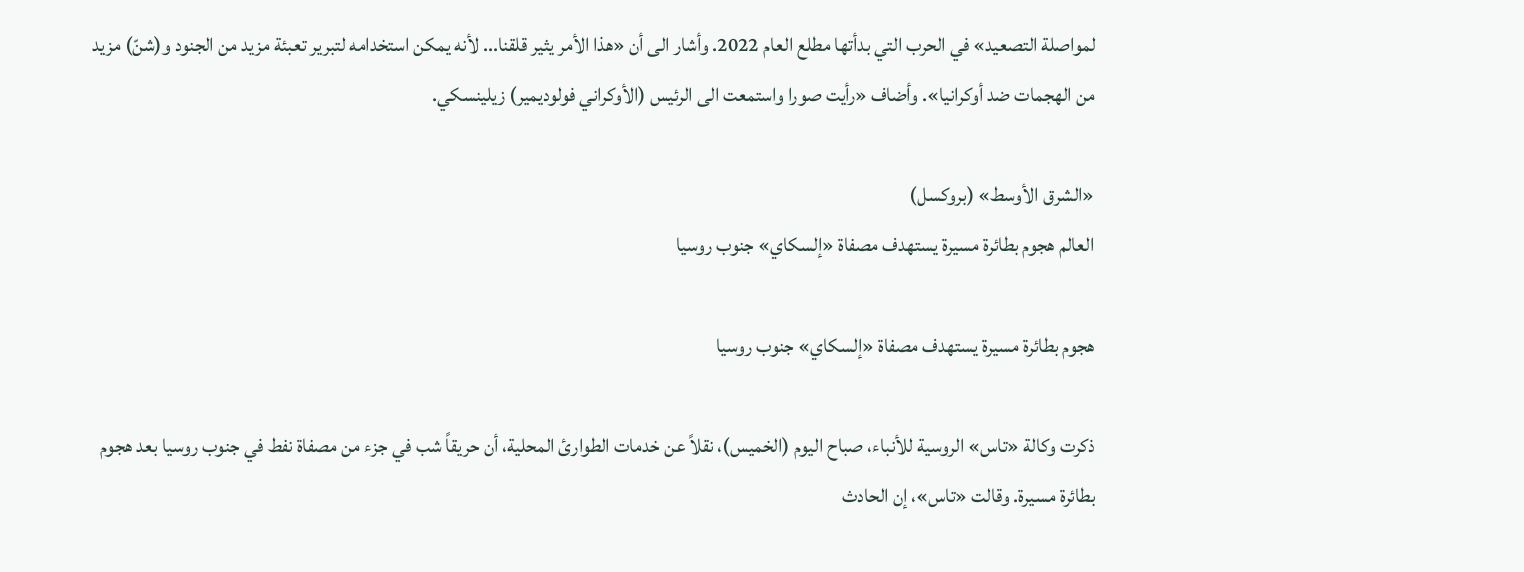لمواصلة التصعيد» في الحرب التي بدأتها مطلع العام 2022. وأشار الى أن «هذا الأمر يثير قلقنا... لأنه يمكن استخدامه لتبرير تعبئة مزيد من الجنود و(شنّ) مزيد من الهجمات ضد أوكرانيا». وأضاف «رأيت صورا واستمعت الى الرئيس (الأوكراني فولوديمير) زيلينسكي.

«الشرق الأوسط» (بروكسل)
العالم هجوم بطائرة مسيرة يستهدف مصفاة «إلسكاي» جنوب روسيا

هجوم بطائرة مسيرة يستهدف مصفاة «إلسكاي» جنوب روسيا

ذكرت وكالة «تاس» الروسية للأنباء، صباح اليوم (الخميس)، نقلاً عن خدمات الطوارئ المحلية، أن حريقاً شب في جزء من مصفاة نفط في جنوب روسيا بعد هجوم بطائرة مسيرة. وقالت «تاس»، إن الحادث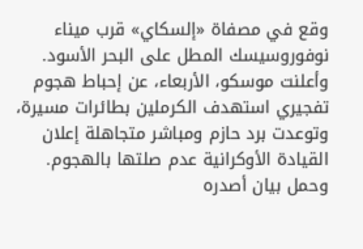وقع في مصفاة «إلسكاي» قرب ميناء نوفوروسيسك المطل على البحر الأسود. وأعلنت موسكو، الأربعاء، عن إحباط هجوم تفجيري استهدف الكرملين بطائرات مسيرة، وتوعدت برد حازم ومباشر متجاهلة إعلان القيادة الأوكرانية عدم صلتها بالهجوم. وحمل بيان أصدره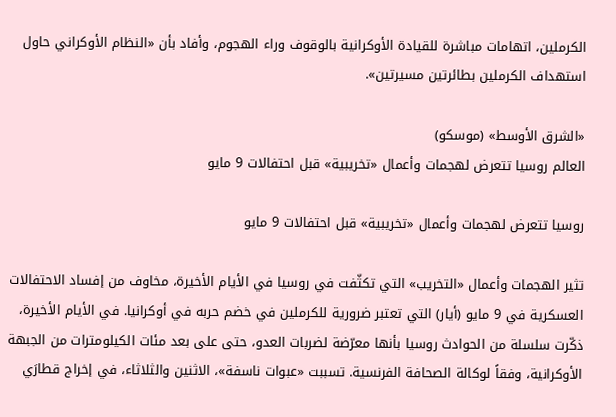الكرملين، اتهامات مباشرة للقيادة الأوكرانية بالوقوف وراء الهجوم، وأفاد بأن «النظام الأوكراني حاول استهداف الكرملين بطائرتين مسيرتين».

«الشرق الأوسط» (موسكو)
العالم روسيا تتعرض لهجمات وأعمال «تخريبية» قبل احتفالات 9 مايو

روسيا تتعرض لهجمات وأعمال «تخريبية» قبل احتفالات 9 مايو

تثير الهجمات وأعمال «التخريب» التي تكثّفت في روسيا في الأيام الأخيرة، مخاوف من إفساد الاحتفالات العسكرية في 9 مايو (أيار) التي تعتبر ضرورية للكرملين في خضم حربه في أوكرانيا. في الأيام الأخيرة، ذكّرت سلسلة من الحوادث روسيا بأنها معرّضة لضربات العدو، حتى على بعد مئات الكيلومترات من الجبهة الأوكرانية، وفقاً لوكالة الصحافة الفرنسية. تسببت «عبوات ناسفة»، الاثنين والثلاثاء، في إخراج قطارَي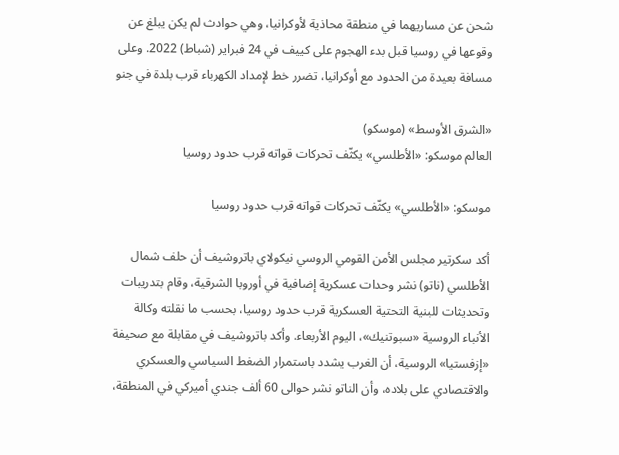شحن عن مساريهما في منطقة محاذية لأوكرانيا، وهي حوادث لم يكن يبلغ عن وقوعها في روسيا قبل بدء الهجوم على كييف في 24 فبراير (شباط) 2022. وعلى مسافة بعيدة من الحدود مع أوكرانيا، تضرر خط لإمداد الكهرباء قرب بلدة في جنو

«الشرق الأوسط» (موسكو)
العالم موسكو: «الأطلسي» يكثّف تحركات قواته قرب حدود روسيا

موسكو: «الأطلسي» يكثّف تحركات قواته قرب حدود روسيا

أكد سكرتير مجلس الأمن القومي الروسي نيكولاي باتروشيف أن حلف شمال الأطلسي (ناتو) نشر وحدات عسكرية إضافية في أوروبا الشرقية، وقام بتدريبات وتحديثات للبنية التحتية العسكرية قرب حدود روسيا، بحسب ما نقلته وكالة الأنباء الروسية «سبوتنيك»، اليوم الأربعاء. وأكد باتروشيف في مقابلة مع صحيفة «إزفستيا» الروسية، أن الغرب يشدد باستمرار الضغط السياسي والعسكري والاقتصادي على بلاده، وأن الناتو نشر حوالى 60 ألف جندي أميركي في المنطقة،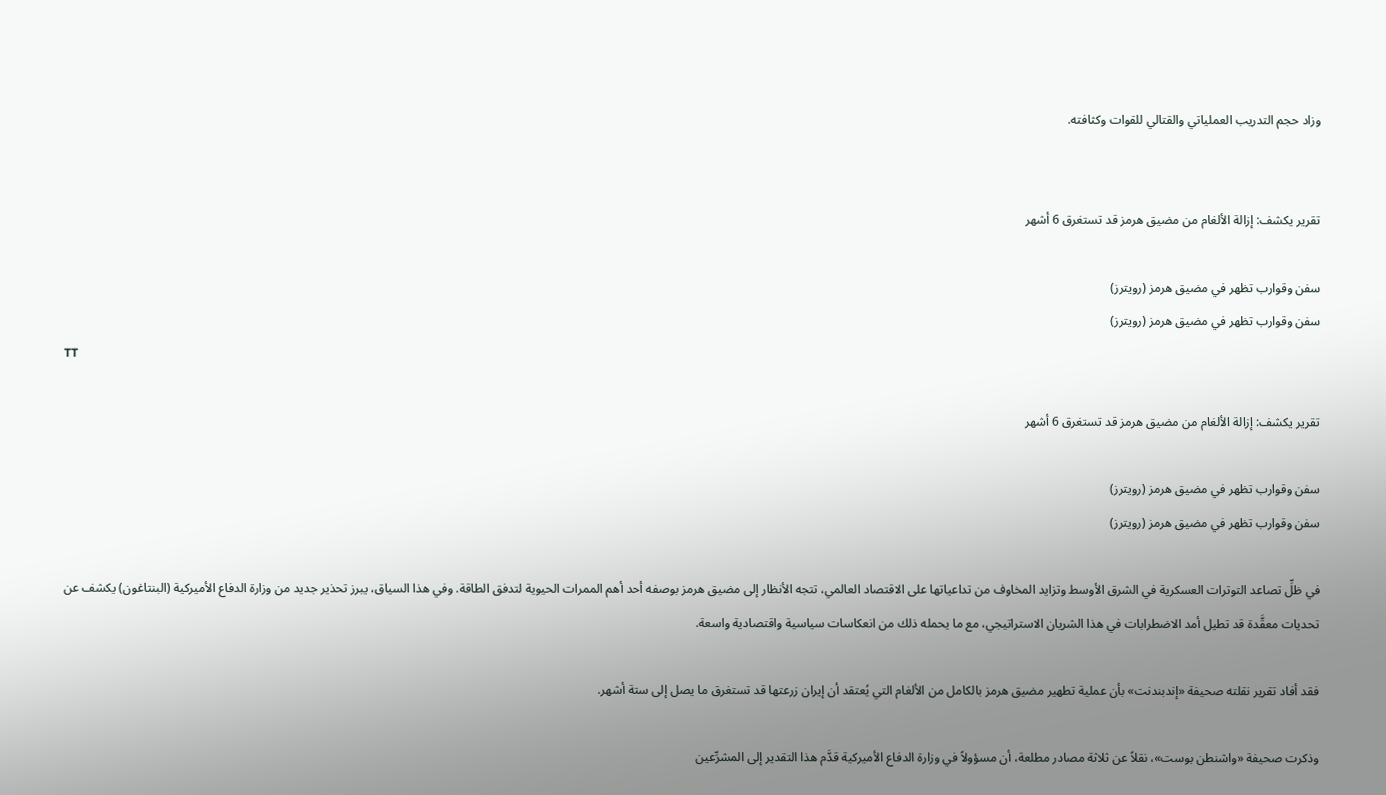وزاد حجم التدريب العملياتي والقتالي للقوات وكثافته.


تقرير يكشف: إزالة الألغام من مضيق هرمز قد تستغرق 6 أشهر

سفن وقوارب تظهر في مضيق هرمز (رويترز)
سفن وقوارب تظهر في مضيق هرمز (رويترز)
TT

تقرير يكشف: إزالة الألغام من مضيق هرمز قد تستغرق 6 أشهر

سفن وقوارب تظهر في مضيق هرمز (رويترز)
سفن وقوارب تظهر في مضيق هرمز (رويترز)

في ظلِّ تصاعد التوترات العسكرية في الشرق الأوسط وتزايد المخاوف من تداعياتها على الاقتصاد العالمي، تتجه الأنظار إلى مضيق هرمز بوصفه أحد أهم الممرات الحيوية لتدفق الطاقة. وفي هذا السياق، يبرز تحذير جديد من وزارة الدفاع الأميركية (البنتاغون) يكشف عن تحديات معقَّدة قد تطيل أمد الاضطرابات في هذا الشريان الاستراتيجي، مع ما يحمله ذلك من انعكاسات سياسية واقتصادية واسعة.

فقد أفاد تقرير نقلته صحيفة «إندبندنت» بأن عملية تطهير مضيق هرمز بالكامل من الألغام التي يُعتقد أن إيران زرعتها قد تستغرق ما يصل إلى ستة أشهر.

وذكرت صحيفة «واشنطن بوست»، نقلاً عن ثلاثة مصادر مطلعة، أن مسؤولاً في وزارة الدفاع الأميركية قدَّم هذا التقدير إلى المشرِّعين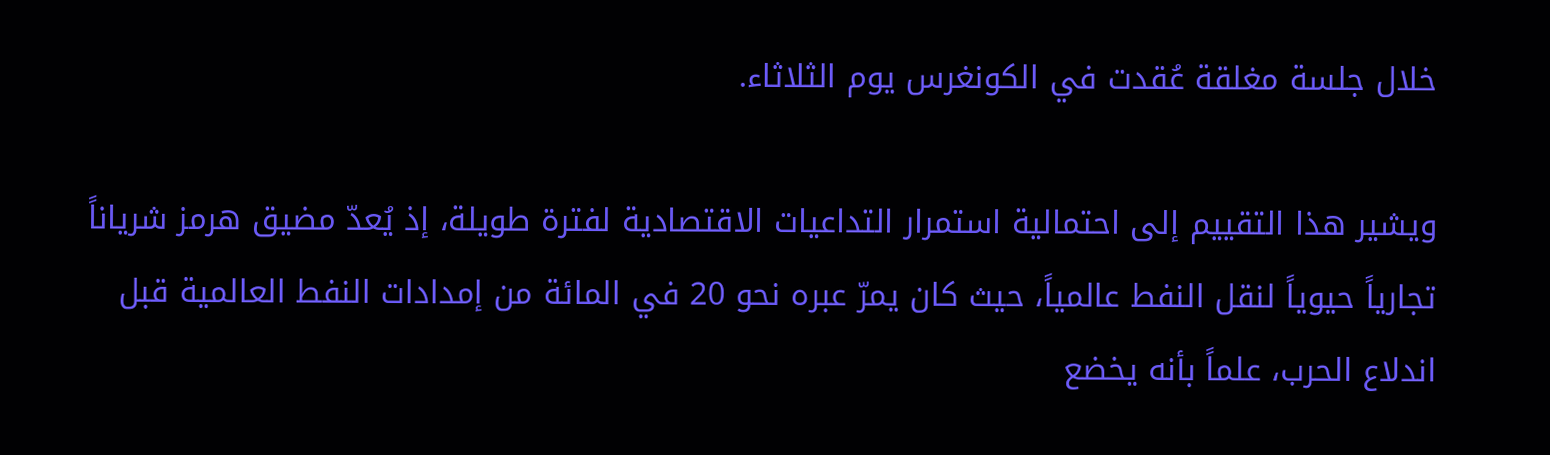خلال جلسة مغلقة عُقدت في الكونغرس يوم الثلاثاء.

ويشير هذا التقييم إلى احتمالية استمرار التداعيات الاقتصادية لفترة طويلة، إذ يُعدّ مضيق هرمز شرياناً تجارياً حيوياً لنقل النفط عالمياً، حيث كان يمرّ عبره نحو 20 في المائة من إمدادات النفط العالمية قبل اندلاع الحرب، علماً بأنه يخضع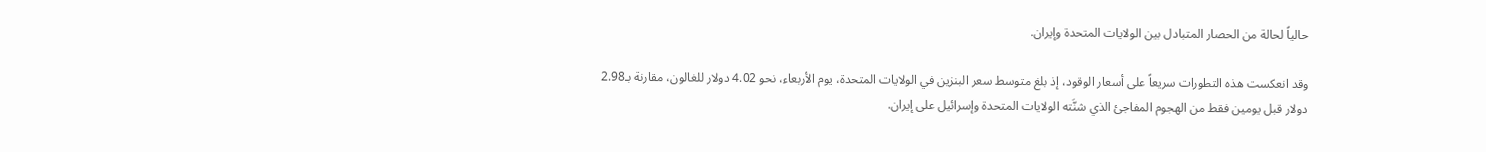حالياً لحالة من الحصار المتبادل بين الولايات المتحدة وإيران.

وقد انعكست هذه التطورات سريعاً على أسعار الوقود، إذ بلغ متوسط سعر البنزين في الولايات المتحدة، يوم الأربعاء، نحو 4.02 دولار للغالون، مقارنة بـ2.98 دولار قبل يومين فقط من الهجوم المفاجئ الذي شنَّته الولايات المتحدة وإسرائيل على إيران.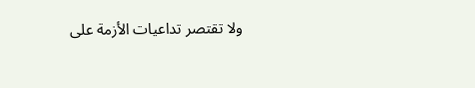ولا تقتصر تداعيات الأزمة على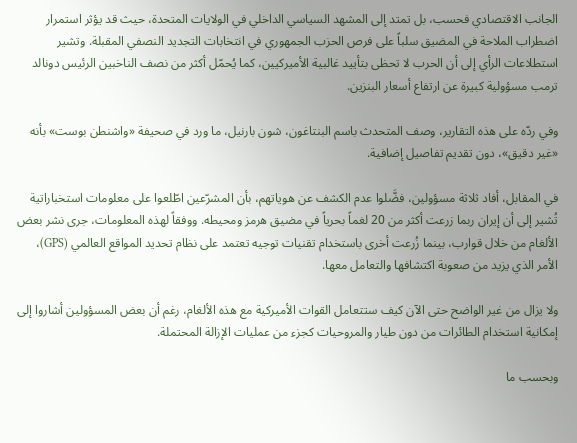الجانب الاقتصادي فحسب، بل تمتد إلى المشهد السياسي الداخلي في الولايات المتحدة، حيث قد يؤثر استمرار اضطراب الملاحة في المضيق سلباً على فرص الحزب الجمهوري في انتخابات التجديد النصفي المقبلة. وتشير استطلاعات الرأي إلى أن الحرب لا تحظى بتأييد غالبية الأميركيين، كما يُحمّل أكثر من نصف الناخبين الرئيس دونالد ترمب مسؤولية كبيرة عن ارتفاع أسعار البنزين.

وفي ردّه على هذه التقارير، وصف المتحدث باسم البنتاغون، شون بارنيل، ما ورد في صحيفة «واشنطن بوست» بأنه «غير دقيق»، دون تقديم تفاصيل إضافية.

في المقابل، أفاد ثلاثة مسؤولين، فضَّلوا عدم الكشف عن هوياتهم، بأن المشرّعين اطّلعوا على معلومات استخباراتية تُشير إلى أن إيران ربما زرعت أكثر من 20 لغماً بحرياً في مضيق هرمز ومحيطه. ووفقاً لهذه المعلومات، جرى نشر بعض الألغام من خلال قوارب، بينما زُرعت أخرى باستخدام تقنيات توجيه تعتمد على نظام تحديد المواقع العالمي (GPS)، الأمر الذي يزيد من صعوبة اكتشافها والتعامل معها.

ولا يزال من غير الواضح حتى الآن كيف ستتعامل القوات الأميركية مع هذه الألغام، رغم أن بعض المسؤولين أشاروا إلى إمكانية استخدام الطائرات من دون طيار والمروحيات كجزء من عمليات الإزالة المحتملة.

وبحسب ما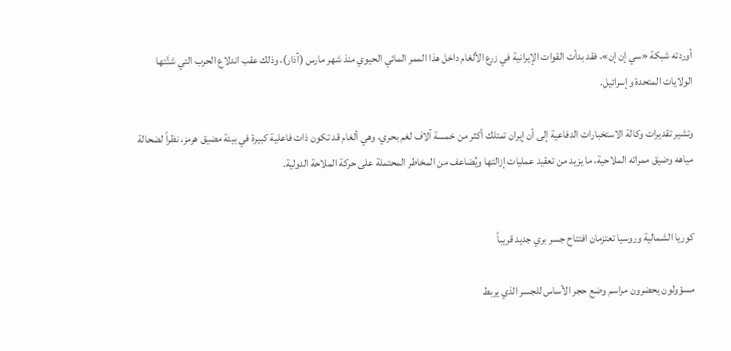أوردته شبكة «سي إن إن»، فقد بدأت القوات الإيرانية في زرع الألغام داخل هذا الممر المائي الحيوي منذ شهر مارس (آذار)، وذلك عقب اندلاع الحرب التي شنَّتها الولايات المتحدة وإسرائيل.

وتشير تقديرات وكالة الاستخبارات الدفاعية إلى أن إيران تمتلك أكثر من خمسة آلاف لغم بحري، وهي ألغام قد تكون ذات فاعلية كبيرة في بيئة مضيق هرمز، نظراً لضحالة مياهه وضيق ممراته الملاحية، ما يزيد من تعقيد عمليات إزالتها ويُضاعف من المخاطر المحتملة على حركة الملاحة الدولية.


كوريا الشمالية وروسيا تعتزمان افتتاح جسر بري جديد قريباً

مسؤولون يحضرون مراسم وضع حجر الأساس للجسر الذي يربط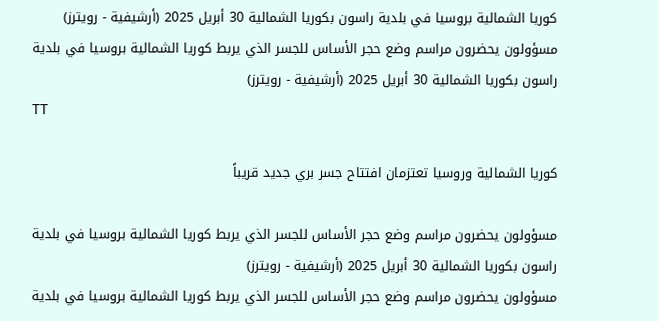كوريا الشمالية بروسيا في بلدية راسون بكوريا الشمالية 30 أبريل 2025 (أرشيفية - رويترز)
مسؤولون يحضرون مراسم وضع حجر الأساس للجسر الذي يربط كوريا الشمالية بروسيا في بلدية راسون بكوريا الشمالية 30 أبريل 2025 (أرشيفية - رويترز)
TT

كوريا الشمالية وروسيا تعتزمان افتتاح جسر بري جديد قريباً

مسؤولون يحضرون مراسم وضع حجر الأساس للجسر الذي يربط كوريا الشمالية بروسيا في بلدية راسون بكوريا الشمالية 30 أبريل 2025 (أرشيفية - رويترز)
مسؤولون يحضرون مراسم وضع حجر الأساس للجسر الذي يربط كوريا الشمالية بروسيا في بلدية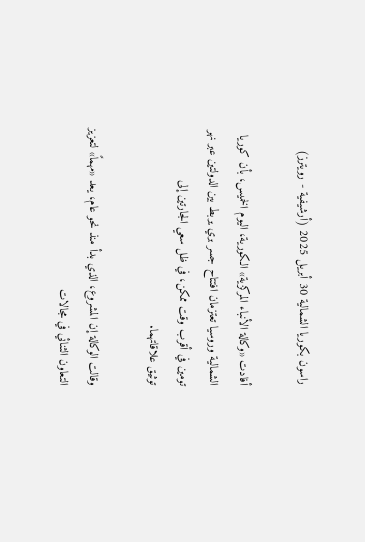راسون بكوريا الشمالية 30 أبريل 2025 (أرشيفية - رويترز)

أفادت «وكالة الأنباء المركزية» الكورية، اليوم الخميس، بأن كوريا الشمالية وروسيا تعتزمان افتتاح جسر بري يربط بين الدولتين عبر نهر تومين في أقرب وقت ممكن، في ظل ‌سعي الجارتين ‌إلى توثيق ‌علاقاتهما.

وقالت الوكالة إن المشروع، الذي بدأ منذ نحو عام، يعد «مهماً» لتعزيز التعاون الثنائي في مجالات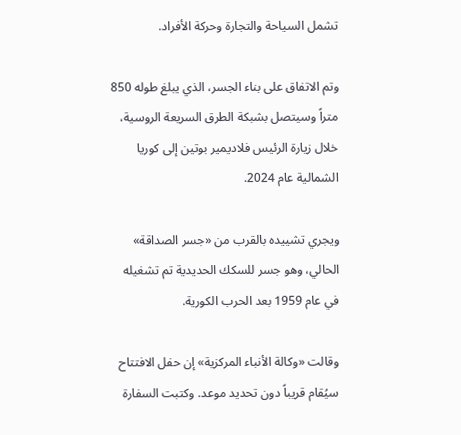تشمل السياحة والتجارة وحركة الأفراد.

وتم الاتفاق على بناء الجسر، ‌الذي ‌يبلغ طوله 850 متراً ‌وسيتصل بشبكة الطرق السريعة ‌الروسية، خلال زيارة الرئيس فلاديمير بوتين إلى كوريا الشمالية عام 2024.

ويجري تشييده ‌بالقرب من «جسر الصداقة» الحالي، وهو جسر للسكك الحديدية تم تشغيله في عام 1959 بعد الحرب الكورية.

وقالت «وكالة الأنباء المركزية» إن حفل الافتتاح سيُقام قريباً دون تحديد موعد. وكتبت السفارة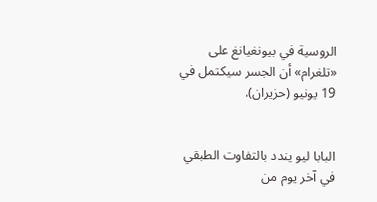الروسية في بيونغيانغ على «تلغرام» أن الجسر سيكتمل في 19 يونيو (حزيران).


البابا ليو يندد بالتفاوت الطبقي في آخر يوم من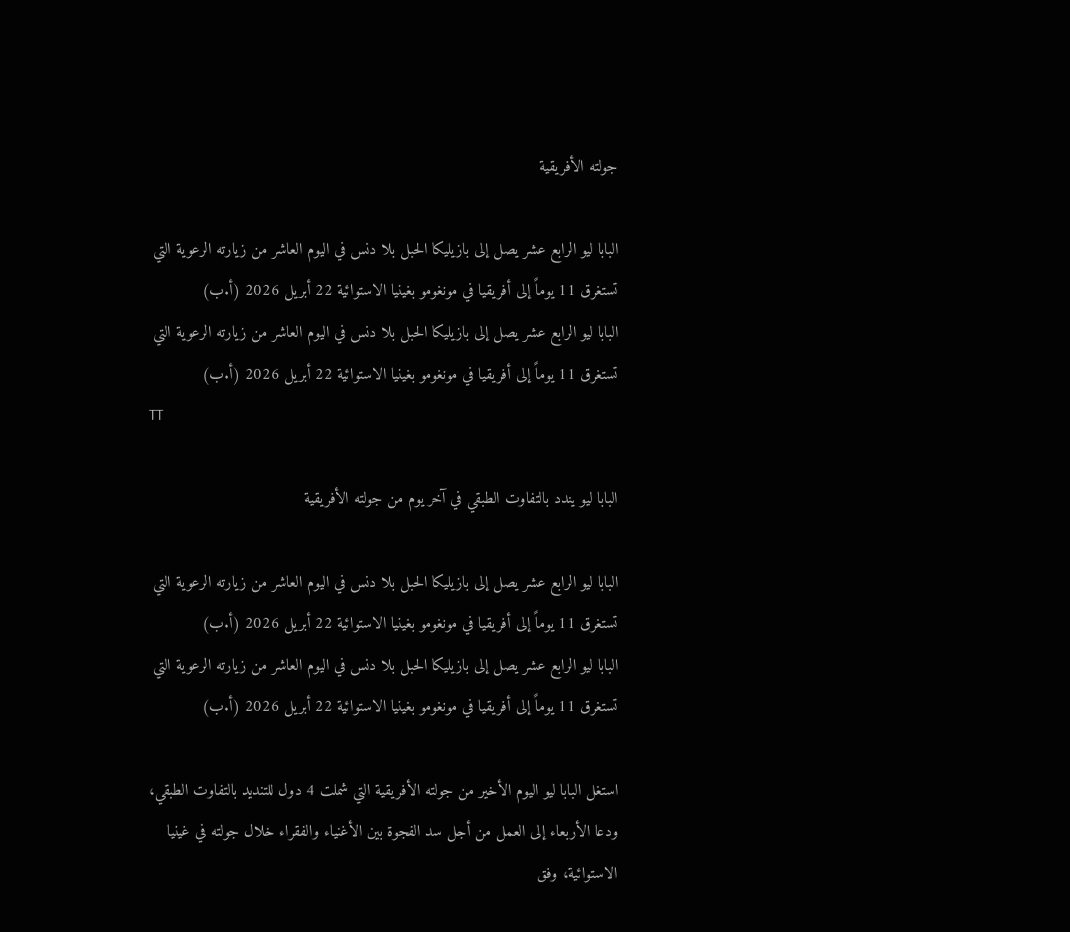جولته الأفريقية

البابا ليو الرابع عشر يصل إلى بازيليكا الحبل بلا دنس في اليوم العاشر من زيارته الرعوية التي تستغرق 11 يوماً إلى أفريقيا في مونغومو بغينيا الاستوائية 22 أبريل 2026 (أ.ب)
البابا ليو الرابع عشر يصل إلى بازيليكا الحبل بلا دنس في اليوم العاشر من زيارته الرعوية التي تستغرق 11 يوماً إلى أفريقيا في مونغومو بغينيا الاستوائية 22 أبريل 2026 (أ.ب)
TT

البابا ليو يندد بالتفاوت الطبقي في آخر يوم من جولته الأفريقية

البابا ليو الرابع عشر يصل إلى بازيليكا الحبل بلا دنس في اليوم العاشر من زيارته الرعوية التي تستغرق 11 يوماً إلى أفريقيا في مونغومو بغينيا الاستوائية 22 أبريل 2026 (أ.ب)
البابا ليو الرابع عشر يصل إلى بازيليكا الحبل بلا دنس في اليوم العاشر من زيارته الرعوية التي تستغرق 11 يوماً إلى أفريقيا في مونغومو بغينيا الاستوائية 22 أبريل 2026 (أ.ب)

استغل البابا ليو اليوم الأخير من جولته الأفريقية التي شملت 4 دول للتنديد بالتفاوت الطبقي، ودعا الأربعاء إلى العمل من أجل سد الفجوة بين الأغنياء والفقراء خلال جولته في غينيا الاستوائية، وفق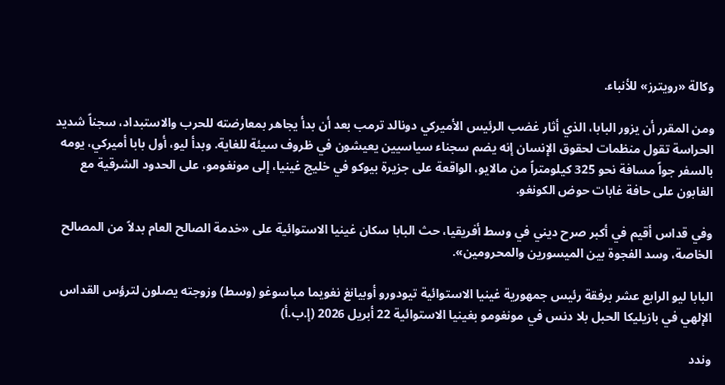وكالة «رويترز» للأنباء.

ومن المقرر أن يزور البابا، الذي أثار غضب الرئيس الأميركي دونالد ترمب بعد أن بدأ يجاهر بمعارضته للحرب والاستبداد، سجناً شديد الحراسة تقول منظمات لحقوق الإنسان إنه يضم سجناء سياسيين يعيشون في ظروف سيئة للغاية. وبدأ ليو، أول بابا أميركي، يومه بالسفر جواً مسافة نحو 325 كيلومتراً من مالايو، الواقعة على جزيرة بيوكو في خليج غينيا، إلى مونغومو، على الحدود الشرقية مع الغابون على حافة غابات حوض الكونغو.

وفي قداس أقيم في أكبر صرح ديني في وسط أفريقيا، حث البابا سكان غينيا الاستوائية على «خدمة الصالح العام بدلاً من المصالح الخاصة، وسد الفجوة بين الميسورين والمحرومين».

البابا ليو الرابع عشر برفقة رئيس جمهورية غينيا الاستوائية تيودورو أوبيانغ نغويما مباسوغو (وسط) وزوجته يصلون لترؤس القداس الإلهي في بازيليكا الحبل بلا دنس في مونغومو بغينيا الاستوائية 22 أبريل 2026 (إ.ب.أ)

وندد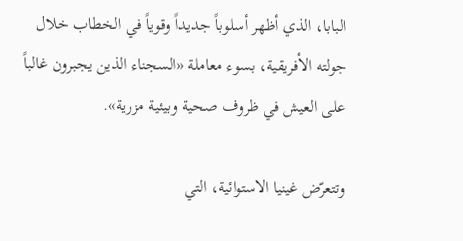البابا، الذي أظهر أسلوباً جديداً وقوياً في الخطاب خلال جولته الأفريقية، بسوء معاملة «السجناء الذين يجبرون غالباً على العيش في ظروف صحية وبيئية مزرية».

وتتعرّض غينيا الاستوائية، التي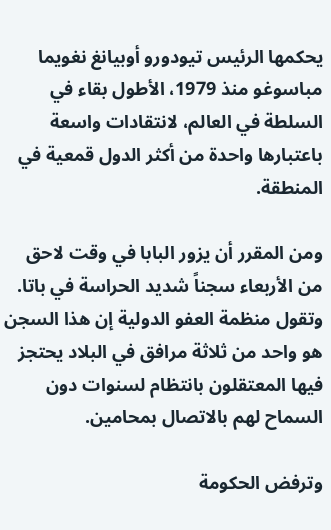يحكمها الرئيس تيودورو أوبيانغ نغويما مباسوغو منذ 1979، الأطول بقاء في السلطة في العالم، لانتقادات واسعة باعتبارها واحدة من أكثر الدول قمعية في المنطقة.

ومن المقرر أن يزور البابا في وقت لاحق من الأربعاء سجناً شديد الحراسة في باتا. وتقول منظمة العفو الدولية إن هذا السجن هو واحد من ثلاثة مرافق في البلاد يحتجز فيها المعتقلون بانتظام لسنوات دون السماح لهم بالاتصال بمحامين.

وترفض الحكومة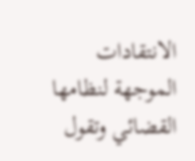الانتقادات الموجهة لنظامها القضائي وتقول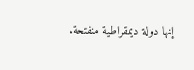إنها دولة ديمقراطية منفتحة.